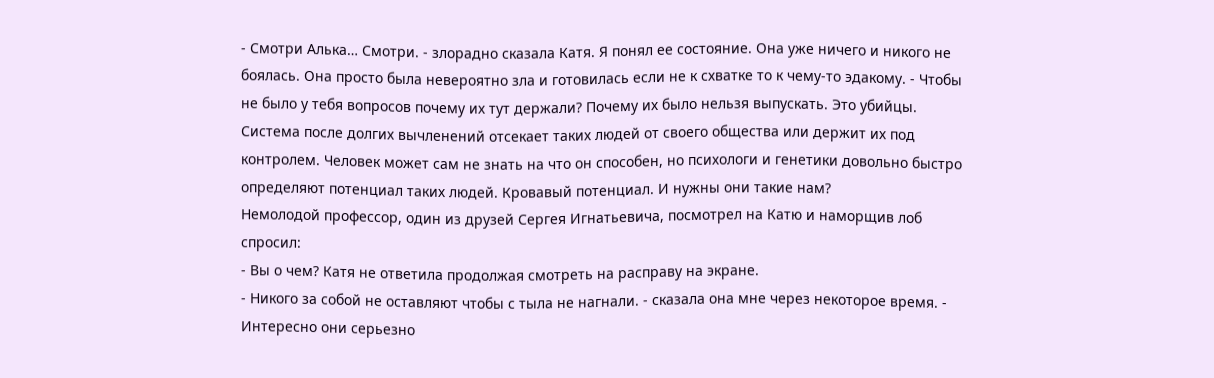- Смотри Алька… Смотри. - злорадно сказала Катя. Я понял ее состояние. Она уже ничего и никого не боялась. Она просто была невероятно зла и готовилась если не к схватке то к чему-то эдакому. - Чтобы не было у тебя вопросов почему их тут держали? Почему их было нельзя выпускать. Это убийцы. Система после долгих вычленений отсекает таких людей от своего общества или держит их под контролем. Человек может сам не знать на что он способен, но психологи и генетики довольно быстро определяют потенциал таких людей. Кровавый потенциал. И нужны они такие нам?
Немолодой профессор, один из друзей Сергея Игнатьевича, посмотрел на Катю и наморщив лоб спросил:
- Вы о чем? Катя не ответила продолжая смотреть на расправу на экране.
- Никого за собой не оставляют чтобы с тыла не нагнали. - сказала она мне через некоторое время. - Интересно они серьезно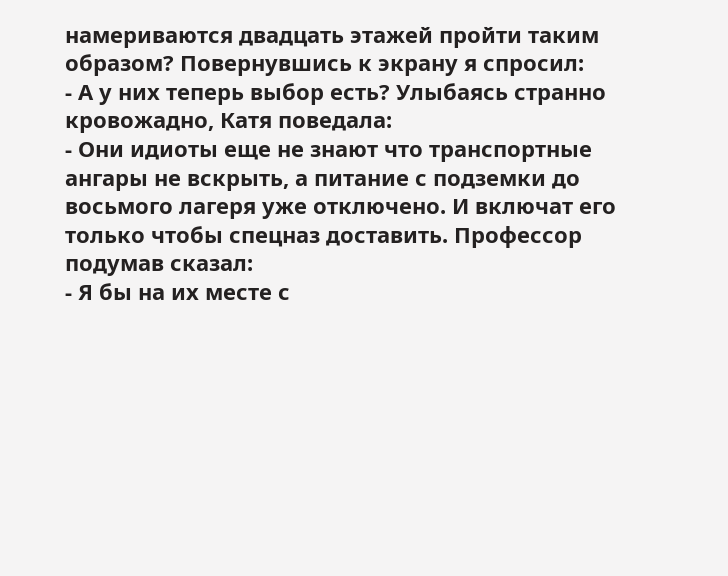намериваются двадцать этажей пройти таким образом? Повернувшись к экрану я спросил:
- А у них теперь выбор есть? Улыбаясь странно кровожадно, Катя поведала:
- Они идиоты еще не знают что транспортные ангары не вскрыть, а питание с подземки до восьмого лагеря уже отключено. И включат его только чтобы спецназ доставить. Профессор подумав сказал:
- Я бы на их месте с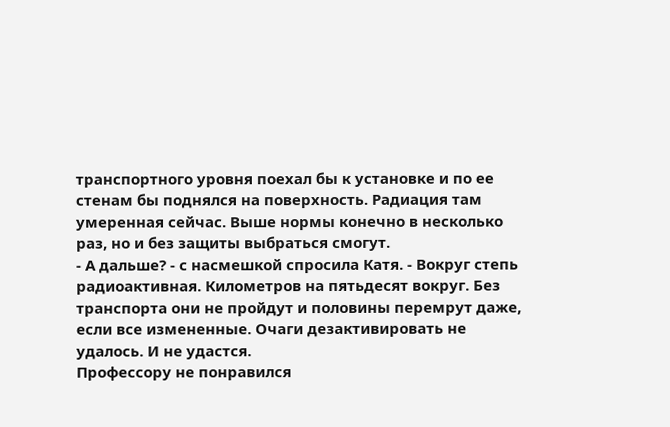транспортного уровня поехал бы к установке и по ее стенам бы поднялся на поверхность. Радиация там умеренная сейчас. Выше нормы конечно в несколько раз, но и без защиты выбраться смогут.
- А дальше? - с насмешкой спросила Катя. - Вокруг степь радиоактивная. Километров на пятьдесят вокруг. Без транспорта они не пройдут и половины перемрут даже, если все измененные. Очаги дезактивировать не удалось. И не удастся.
Профессору не понравился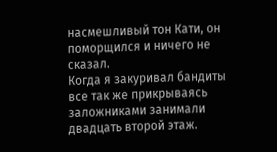насмешливый тон Кати, он поморщился и ничего не сказал.
Когда я закуривал бандиты все так же прикрываясь заложниками занимали двадцать второй этаж.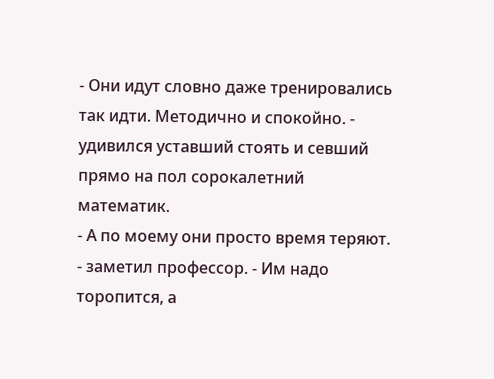- Они идут словно даже тренировались так идти. Методично и спокойно. - удивился уставший стоять и севший прямо на пол сорокалетний математик.
- А по моему они просто время теряют. - заметил профессор. - Им надо торопится, а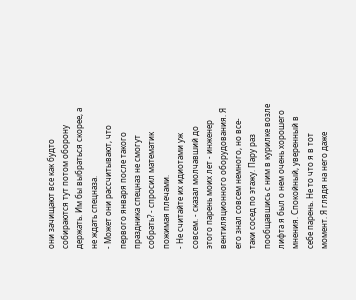они зачищают все как будто собираются тут потом оборону держать. Им бы выбраться скорее, а не ждать спецназа.
- Может они рассчитывают, что первого января после такого праздника спецназ не смогут собрать? - спросил математик пожимая плечами.
- Не считайте их идиотами уж совсем. - сказал молчавший до этого парень моих лет - инженер вентиляционного оборудования. Я его знал совсем немного, но все-таки сосед по этажу. Пару раз пообщавшись с ним в курилке возле лифта я был о нем очень хорошего мнения. Спокойный, уверенный в себе парень. Не то что я в тот момент. Я глядя на него даже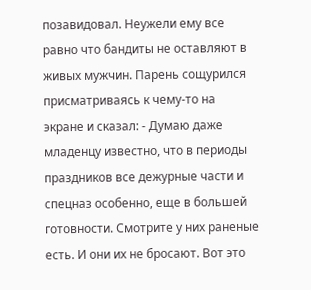позавидовал. Неужели ему все равно что бандиты не оставляют в живых мужчин. Парень сощурился присматриваясь к чему-то на экране и сказал: - Думаю даже младенцу известно, что в периоды праздников все дежурные части и спецназ особенно, еще в большей готовности. Смотрите у них раненые есть. И они их не бросают. Вот это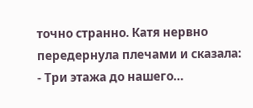точно странно. Катя нервно передернула плечами и сказала:
- Три этажа до нашего…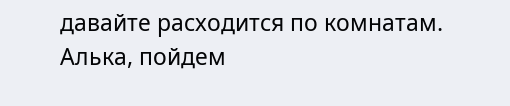давайте расходится по комнатам. Алька, пойдем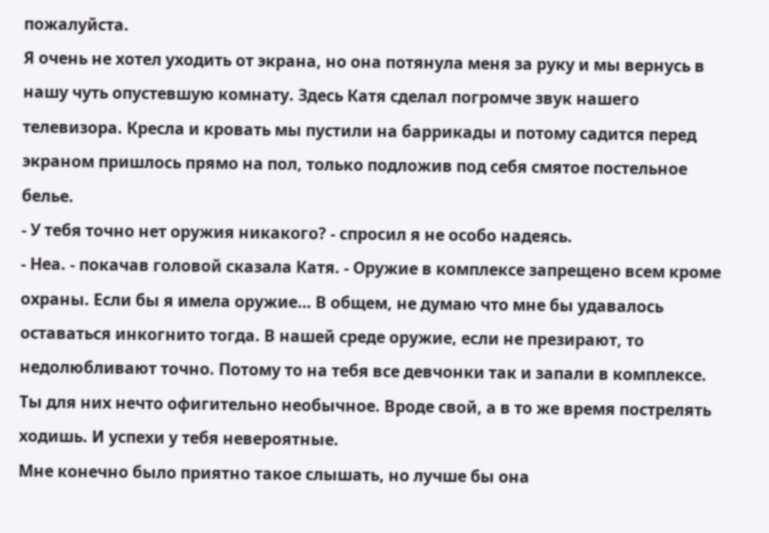пожалуйста.
Я очень не хотел уходить от экрана, но она потянула меня за руку и мы вернусь в нашу чуть опустевшую комнату. Здесь Катя сделал погромче звук нашего телевизора. Кресла и кровать мы пустили на баррикады и потому садится перед экраном пришлось прямо на пол, только подложив под себя смятое постельное белье.
- У тебя точно нет оружия никакого? - спросил я не особо надеясь.
- Неа. - покачав головой сказала Катя. - Оружие в комплексе запрещено всем кроме охраны. Если бы я имела оружие… В общем, не думаю что мне бы удавалось оставаться инкогнито тогда. В нашей среде оружие, если не презирают, то недолюбливают точно. Потому то на тебя все девчонки так и запали в комплексе. Ты для них нечто офигительно необычное. Вроде свой, а в то же время пострелять ходишь. И успехи у тебя невероятные.
Мне конечно было приятно такое слышать, но лучше бы она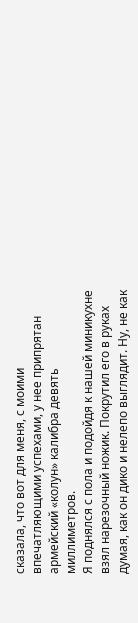сказала, что вот для меня, с моими впечатляющими успехами, у нее припрятан армейский «колун» калибра девять миллиметров.
Я поднялся с пола и подойдя к нашей миникухне взял нарезочный ножик. Покрутил его в руках думая, как он дико и нелепо выглядит. Ну, не как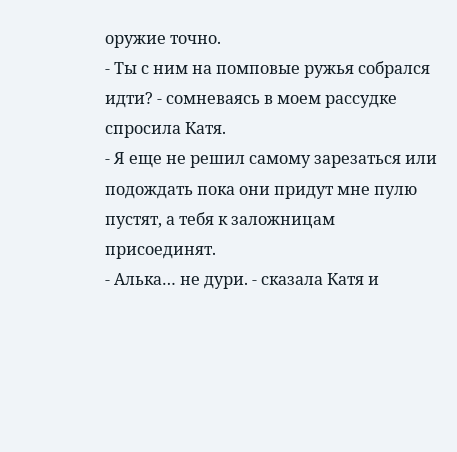оружие точно.
- Ты с ним на помповые ружья собрался идти? - сомневаясь в моем рассудке спросила Катя.
- Я еще не решил самому зарезаться или подождать пока они придут мне пулю пустят, а тебя к заложницам присоединят.
- Алька… не дури. - сказала Катя и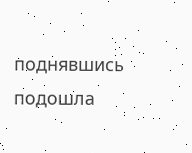поднявшись подошла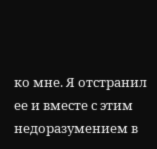ко мне. Я отстранил ее и вместе с этим недоразумением в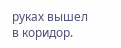руках вышел в коридор.